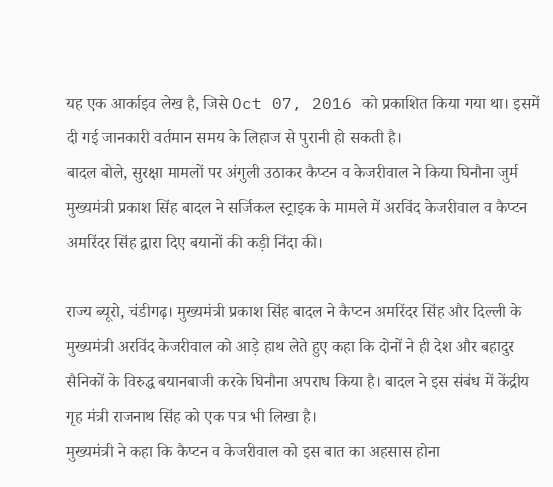यह एक आर्काइव लेख है, जिसे Oct 07, 2016 को प्रकाशित किया गया था। इसमें दी गई जानकारी वर्तमान समय के लिहाज से पुरानी हो सकती है।
बादल बोले, सुरक्षा मामलों पर अंगुली उठाकर कैप्टन व केजरीवाल ने किया घिनौना जुर्म
मुख्यमंत्री प्रकाश सिंह बादल ने सर्जिकल स्ट्राइक के मामले में अरविंद केजरीवाल व कैप्टन अमरिंदर सिंह द्वारा दिए बयानों की कड़ी निंदा की।

राज्य ब्यूरो, चंडीगढ़। मुख्यमंत्री प्रकाश सिंह बादल ने कैप्टन अमरिंदर सिंह और दिल्ली के मुख्यमंत्री अरविंद केजरीवाल को आड़े हाथ लेते हुए कहा कि दोनों ने ही देश और बहादुर सैनिकों के विरुद्ध बयानबाजी करके घिनौना अपराध किया है। बादल ने इस संबंध में केंद्रीय गृह मंत्री राजनाथ सिंह को एक पत्र भी लिखा है।
मुख्यमंत्री ने कहा कि कैप्टन व केजरीवाल को इस बात का अहसास होना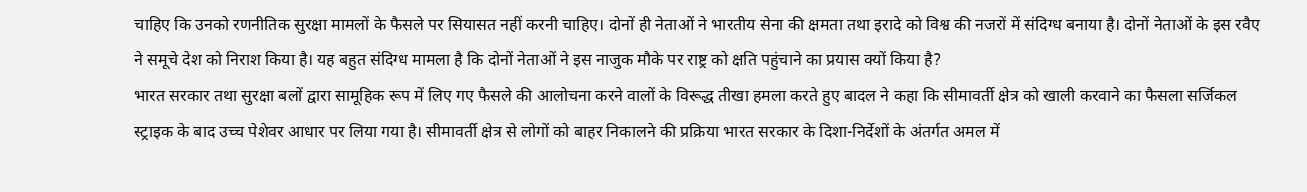चाहिए कि उनको रणनीतिक सुरक्षा मामलों के फैसले पर सियासत नहीं करनी चाहिए। दोनों ही नेताओं ने भारतीय सेना की क्षमता तथा इरादे को विश्व की नजरों में संदिग्ध बनाया है। दोनों नेताओं के इस रवैए ने समूचे देश को निराश किया है। यह बहुत संदिग्ध मामला है कि दोनों नेताओं ने इस नाजुक मौके पर राष्ट्र को क्षति पहुंचाने का प्रयास क्यों किया है?
भारत सरकार तथा सुरक्षा बलों द्वारा सामूहिक रूप में लिए गए फैसले की आलोचना करने वालों के विरूद्ध तीखा हमला करते हुए बादल ने कहा कि सीमावर्ती क्षेत्र को खाली करवाने का फैसला सर्जिकल स्ट्राइक के बाद उच्च पेशेवर आधार पर लिया गया है। सीमावर्ती क्षेत्र से लोगों को बाहर निकालने की प्रक्रिया भारत सरकार के दिशा-निर्देशों के अंतर्गत अमल में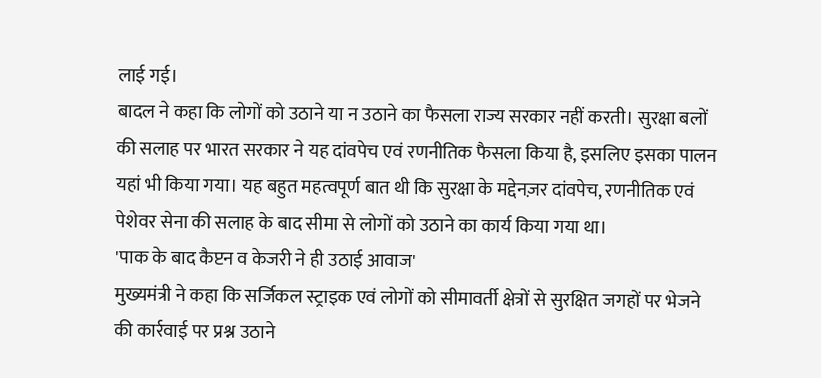लाई गई।
बादल ने कहा कि लोगों को उठाने या न उठाने का फैसला राज्य सरकार नहीं करती। सुरक्षा बलों की सलाह पर भारत सरकार ने यह दांवपेच एवं रणनीतिक फैसला किया है, इसलिए इसका पालन यहां भी किया गया। यह बहुत महत्वपूर्ण बात थी कि सुरक्षा के मद्देनज़र दांवपेच, रणनीतिक एवं पेशेवर सेना की सलाह के बाद सीमा से लोगों को उठाने का कार्य किया गया था।
'पाक के बाद कैप्टन व केजरी ने ही उठाई आवाज'
मुख्यमंत्री ने कहा कि सर्जिकल स्ट्राइक एवं लोगों को सीमावर्ती क्षेत्रों से सुरक्षित जगहों पर भेजने की कार्रवाई पर प्रश्न उठाने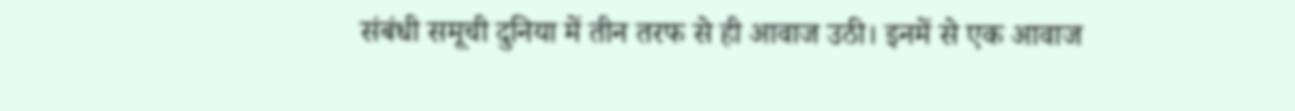संबंधी समूची दुनिया में तीन तरफ से ही आवाज उठी। इनमें से एक आवाज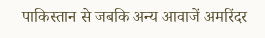पाकिस्तान से जबकि अन्य आवाजें अमरिंदर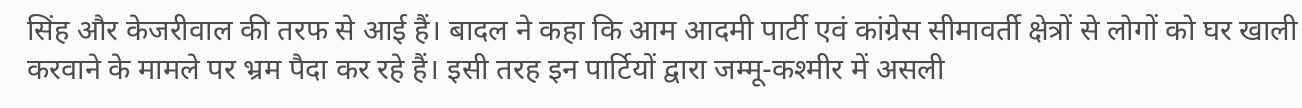सिंह और केजरीवाल की तरफ से आई हैं। बादल ने कहा कि आम आदमी पार्टी एवं कांग्रेस सीमावर्ती क्षेत्रों से लोगों को घर खाली करवाने के मामले पर भ्रम पैदा कर रहे हैं। इसी तरह इन पार्टियों द्वारा जम्मू-कश्मीर में असली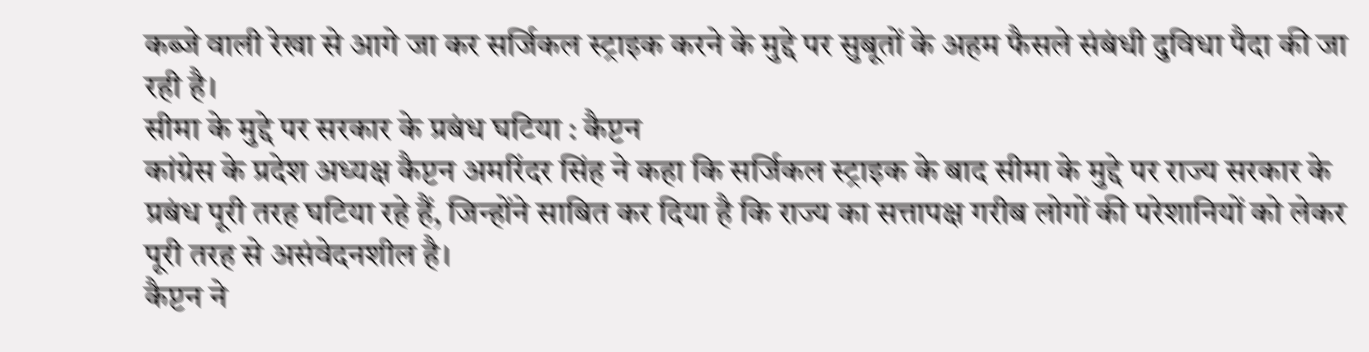कब्जे वाली रेखा से आगे जा कर सर्जिकल स्ट्राइक करने के मुद्दे पर सुबूतों के अहम फैसले संबंधी दुविधा पैदा की जा रही है।
सीमा के मुद्दे पर सरकार के प्रबंध घटिया : कैप्टन
कांग्रेस के प्रदेश अध्यक्ष कैप्टन अमरिंदर सिंह ने कहा कि सर्जिकल स्ट्राइक के बाद सीमा के मुद्दे पर राज्य सरकार के प्रबंध पूरी तरह घटिया रहे हैं, जिन्होंने साबित कर दिया है कि राज्य का सत्तापक्ष गरीब लोगों की परेशानियों को लेकर पूरी तरह से असंवेदनशील है।
कैप्टन ने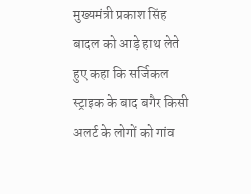मुख्यमंत्री प्रकाश सिंह बादल को आड़े हाथ लेते हुए कहा कि सर्जिकल स्ट्राइक के बाद बगैर किसी अलर्ट के लोगों को गांव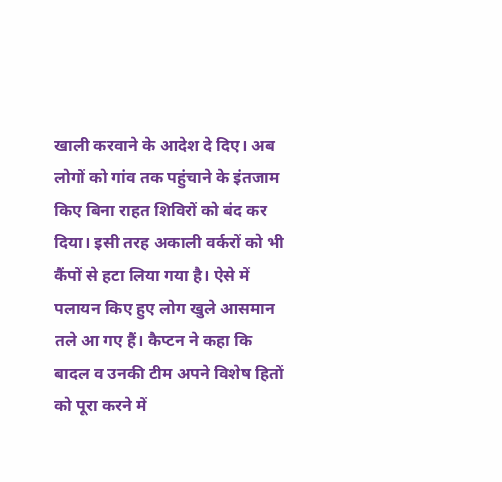खाली करवाने के आदेश दे दिए। अब लोगों को गांव तक पहुंचाने के इंतजाम किए बिना राहत शिविरों को बंद कर दिया। इसी तरह अकाली वर्करों को भी कैंपों से हटा लिया गया है। ऐसे में पलायन किए हुए लोग खुले आसमान तले आ गए हैं। कैप्टन ने कहा कि बादल व उनकी टीम अपने विशेष हितों को पूरा करने में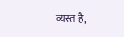व्यस्त है,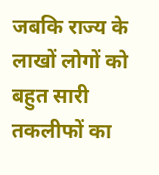जबकि राज्य के लाखों लोगों को बहुत सारी तकलीफों का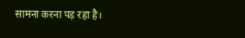सामना करना पड़ रहा है।